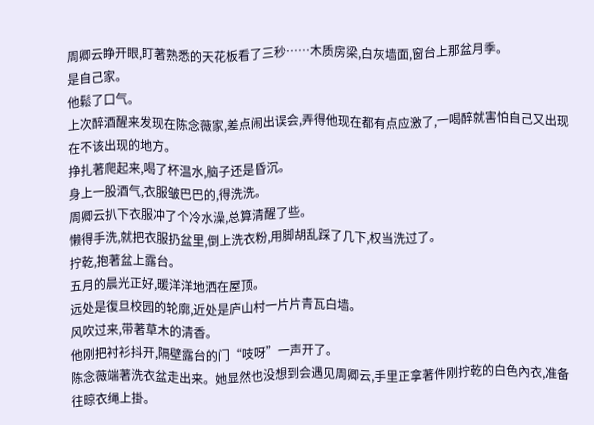周卿云睁开眼,盯著熟悉的天花板看了三秒……木质房梁,白灰墙面,窗台上那盆月季。
是自己家。
他鬆了口气。
上次醉酒醒来发现在陈念薇家,差点闹出误会,弄得他现在都有点应激了,一喝醉就害怕自己又出现在不该出现的地方。
挣扎著爬起来,喝了杯温水,脑子还是昏沉。
身上一股酒气,衣服皱巴巴的,得洗洗。
周卿云扒下衣服冲了个冷水澡,总算清醒了些。
懒得手洗,就把衣服扔盆里,倒上洗衣粉,用脚胡乱踩了几下,权当洗过了。
拧乾,抱著盆上露台。
五月的晨光正好,暖洋洋地洒在屋顶。
远处是復旦校园的轮廓,近处是庐山村一片片青瓦白墙。
风吹过来,带著草木的清香。
他刚把衬衫抖开,隔壁露台的门“吱呀”一声开了。
陈念薇端著洗衣盆走出来。她显然也没想到会遇见周卿云,手里正拿著件刚拧乾的白色內衣,准备往晾衣绳上掛。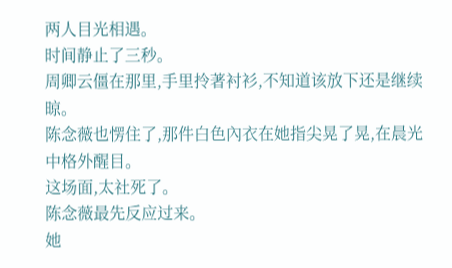两人目光相遇。
时间静止了三秒。
周卿云僵在那里,手里拎著衬衫,不知道该放下还是继续晾。
陈念薇也愣住了,那件白色內衣在她指尖晃了晃,在晨光中格外醒目。
这场面,太社死了。
陈念薇最先反应过来。
她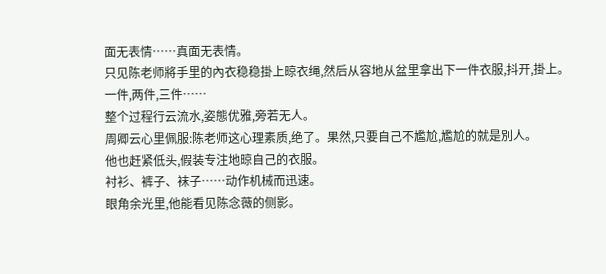面无表情……真面无表情。
只见陈老师將手里的內衣稳稳掛上晾衣绳,然后从容地从盆里拿出下一件衣服,抖开,掛上。
一件,两件,三件……
整个过程行云流水,姿態优雅,旁若无人。
周卿云心里佩服:陈老师这心理素质,绝了。果然,只要自己不尷尬,尷尬的就是別人。
他也赶紧低头,假装专注地晾自己的衣服。
衬衫、裤子、袜子……动作机械而迅速。
眼角余光里,他能看见陈念薇的侧影。